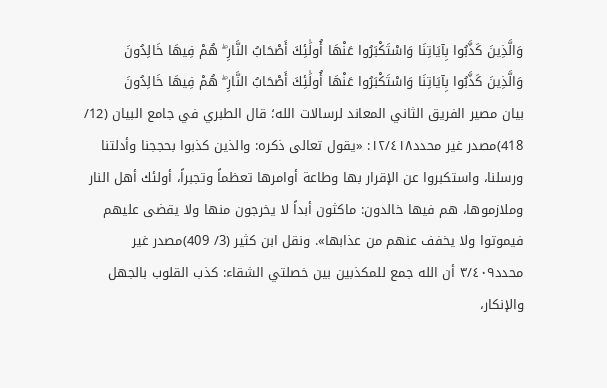وَالَّذِينَ كَذَّبُوا بِآيَاتِنَا وَاسْتَكْبَرُوا عَنْهَا أُولَٰئِكَ أَصْحَابُ النَّارِ ۖ هُمْ فِيهَا خَالِدُونَ
وَالَّذِينَ كَذَّبُوا بِآيَاتِنَا وَاسْتَكْبَرُوا عَنْهَا أُولَٰئِكَ أَصْحَابُ النَّارِ ۖ هُمْ فِيهَا خَالِدُونَ
بيان مصير الفريق الثاني المعاند لرسالات الله؛ قال الطبري في جامع البيان (12/ 418)مصدر غير محدد١٢/٤١٨: «يقول تعالى ذكره: والذين كذبوا بحججنا وأدلتنا ورسلنا، واستكبروا عن الإقرار بها وطاعة أوامرها تعظماً وتجبراً، أولئك أهل النار وملازموها، هم فيها خالدون: ماكثون أبداً لا يخرجون منها ولا يقضى عليهم فيموتوا ولا يخفف عنهم من عذابها». ونقل ابن كثير (3/ 409)مصدر غير محدد٣/٤٠٩ أن الله جمع للمكذبين بين خصلتي الشقاء: كذب القلوب بالجهل والإنكار،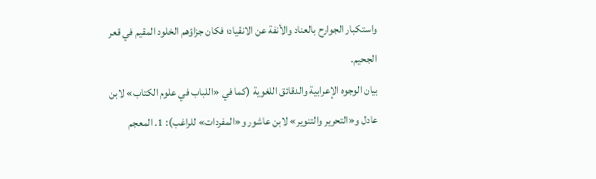واستكبار الجوارح بالعناد والأنفة عن الانقياد؛ فكان جزاؤهم الخلود المقيم في قعر الجحيم.
بيان الوجوه الإعرابية والدقائق اللغوية (كما في «اللباب في علوم الكتاب» لابن عادل و«التحرير والتنوير» لابن عاشور و«المفردات» للراغب): 1. المعجم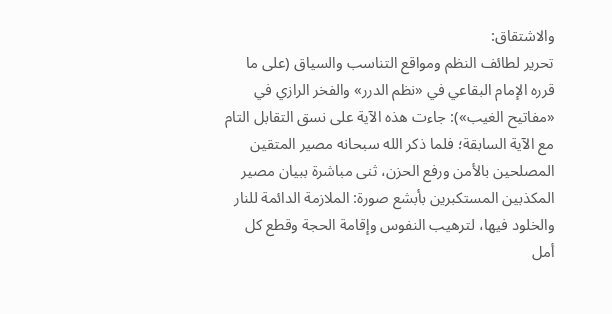والاشتقاق:
تحرير لطائف النظم ومواقع التناسب والسياق (على ما قرره الإمام البقاعي في «نظم الدرر» والفخر الرازي في «مفاتيح الغيب»): جاءت هذه الآية على نسق التقابل التام مع الآية السابقة؛ فلما ذكر الله سبحانه مصير المتقين المصلحين بالأمن ورفع الحزن، ثنى مباشرة ببيان مصير المكذبين المستكبرين بأبشع صورة: الملازمة الدائمة للنار والخلود فيها، لترهيب النفوس وإقامة الحجة وقطع كل أمل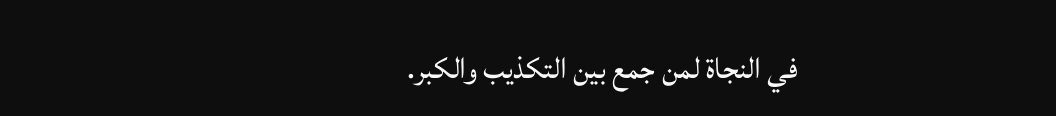في النجاة لمن جمع بين التكذيب والكبر.